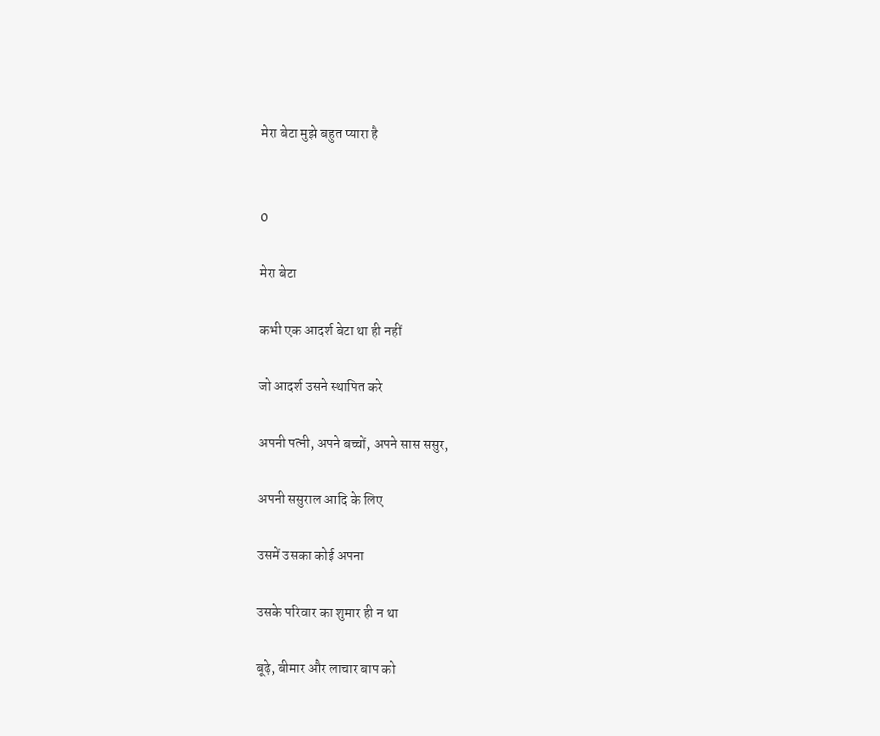मेरा बेटा मुझे बहुत प्यारा है


0

मेरा बेटा

कभी एक आदर्श बेटा था ही नहीं

जो आदर्श उसने स्थापित करे

अपनी पत्नी, अपने बच्चों, अपने सास ससुर,

अपनी ससुराल आदि के लिए

उसमें उसका कोई अपना

उसके परिवार का शुमार ही न था

बूढ़े, बीमार और लाचार बाप को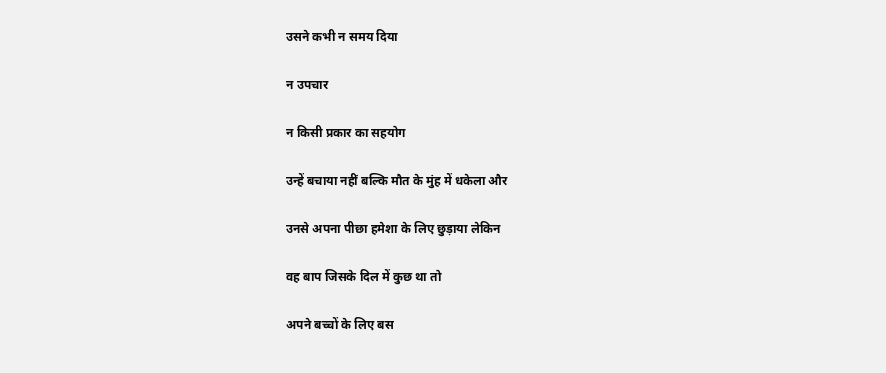उसने कभी न समय दिया

न उपचार

न किसी प्रकार का सहयोग

उन्हें बचाया नहीं बल्कि मौत के मुंह में धकेला और

उनसे अपना पीछा हमेशा के लिए छुड़ाया लेकिन

वह बाप जिसके दिल में कुछ था तो

अपने बच्चों के लिए बस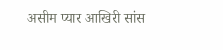असीम प्यार आखिरी सांस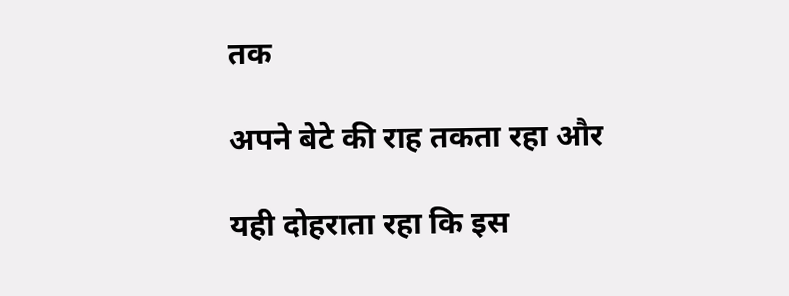तक

अपने बेटे की राह तकता रहा और

यही दोहराता रहा कि इस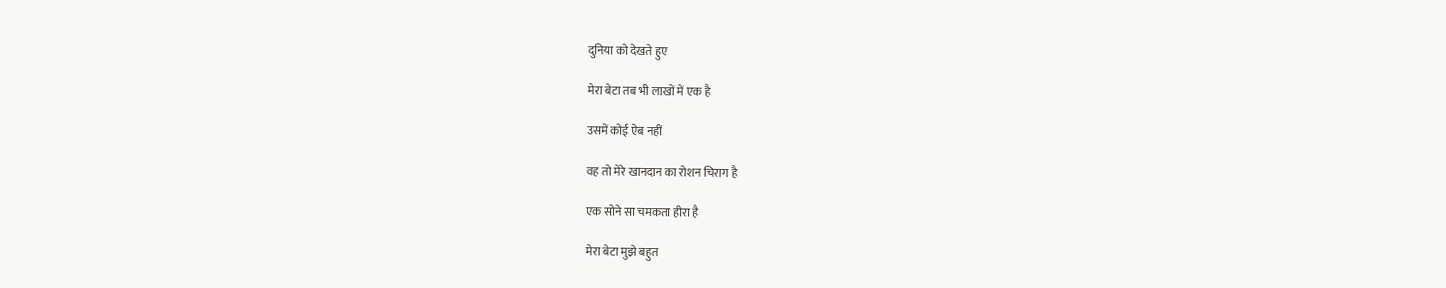दुनिया को देखते हुए

मेरा बेटा तब भी लाखों में एक है

उसमें कोई ऐब नहीं

वह तो मेरे खानदान का रोशन चिराग है

एक सोने सा चमकता हीरा है

मेरा बेटा मुझे बहुत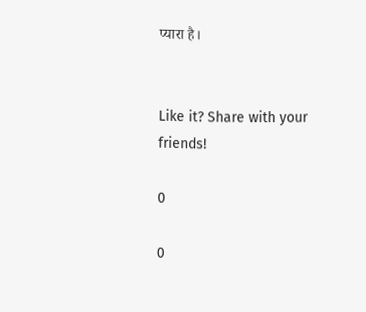प्यारा है।


Like it? Share with your friends!

0

0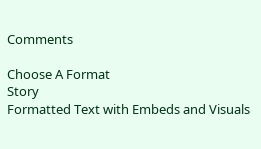Comments

Choose A Format
Story
Formatted Text with Embeds and Visuals